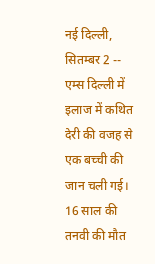नई दिल्ली, सितम्बर 2 -- एम्स दिल्ली में इलाज में कथित देरी की वजह से एक बच्ची की जान चली गई। 16 साल की तनवी की मौत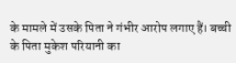के मामले में उसके पिता ने गंभीर आरोप लगाए हैं। बच्ची के पिता मुकेश परियानी का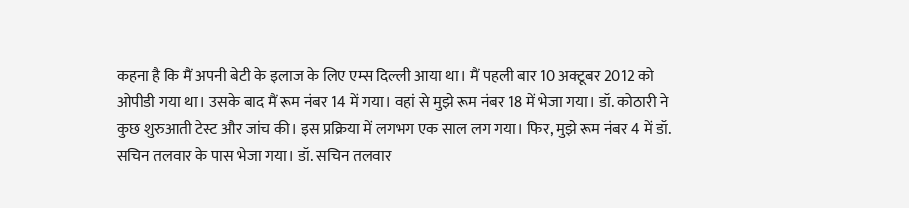कहना है कि मैं अपनी बेटी के इलाज के लिए एम्स दिल्ली आया था। मैं पहली बार 10 अक्टूबर 2012 को ओपीडी गया था। उसके बाद मैं रूम नंबर 14 में गया। वहां से मुझे रूम नंबर 18 में भेजा गया। डॉ. कोठारी ने कुछ शुरुआती टेस्ट और जांच की। इस प्रक्रिया में लगभग एक साल लग गया। फिर, मुझे रूम नंबर 4 में डॉ. सचिन तलवार के पास भेजा गया। डॉ. सचिन तलवार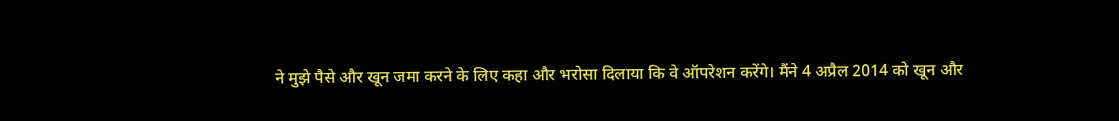ने मुझे पैसे और खून जमा करने के लिए कहा और भरोसा दिलाया कि वे ऑपरेशन करेंगे। मैंने 4 अप्रैल 2014 को खून और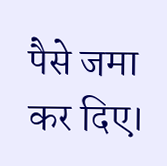पैसे जमा कर दिए।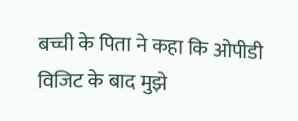बच्ची के पिता ने कहा कि ओपीडी विजिट के बाद मुझे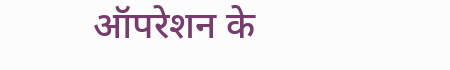ऑपरेशन के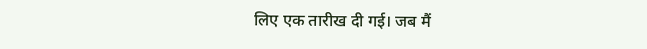लिए एक तारीख दी गई। जब मैं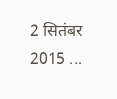2 सितंबर 2015 ...